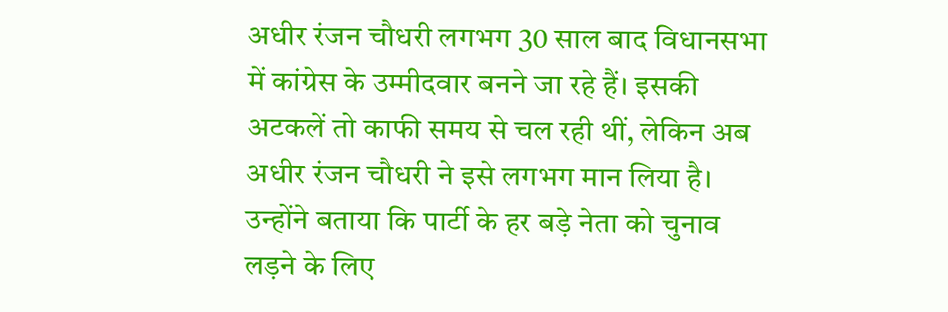अधीर रंजन चौधरी लगभग 30 साल बाद विधानसभा में कांग्रेस के उम्मीदवार बनने जा रहे हैं। इसकी अटकलें तो काफी समय से चल रही थीं, लेकिन अब अधीर रंजन चौधरी ने इसे लगभग मान लिया है। उन्होंने बताया कि पार्टी के हर बड़े नेता को चुनाव लड़ने के लिए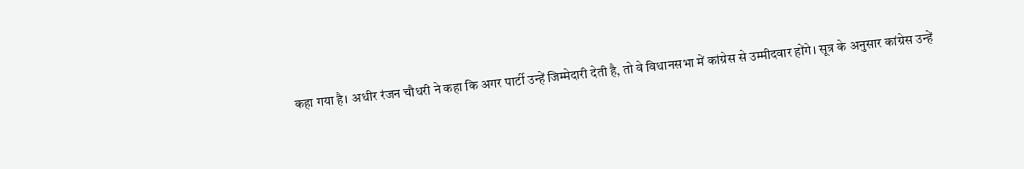कहा गया है। अधीर रंजन चौधरी ने कहा कि अगर पार्टी उन्हें जिम्मेदारी देती है, तो वे विधानसभा में कांग्रेस से उम्मीदवार होंगे। सूत्र के अनुसार कांग्रेस उन्हें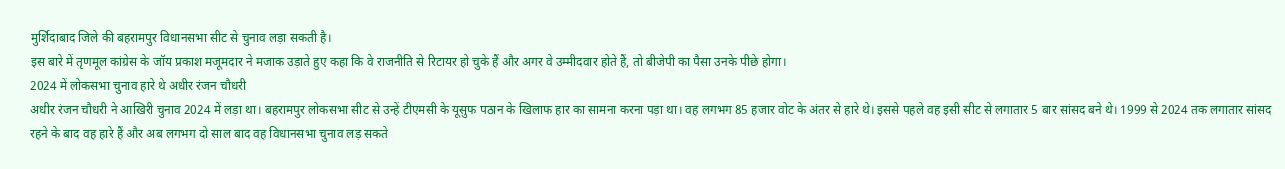मुर्शिदाबाद जिले की बहरामपुर विधानसभा सीट से चुनाव लड़ा सकती है।
इस बारे में तृणमूल कांग्रेस के जॉय प्रकाश मजूमदार ने मजाक उड़ाते हुए कहा कि वे राजनीति से रिटायर हो चुके हैं और अगर वे उम्मीदवार होते हैं, तो बीजेपी का पैसा उनके पीछे होगा।
2024 में लोकसभा चुनाव हारे थे अधीर रंजन चौधरी
अधीर रंजन चौधरी ने आखिरी चुनाव 2024 में लड़ा था। बहरामपुर लोकसभा सीट से उन्हें टीएमसी के यूसुफ पठान के खिलाफ हार का सामना करना पड़ा था। वह लगभग 85 हजार वोट के अंतर से हारे थे। इससे पहले वह इसी सीट से लगातार 5 बार सांसद बने थे। 1999 से 2024 तक लगातार सांसद रहने के बाद वह हारे हैं और अब लगभग दो साल बाद वह विधानसभा चुनाव लड़ सकते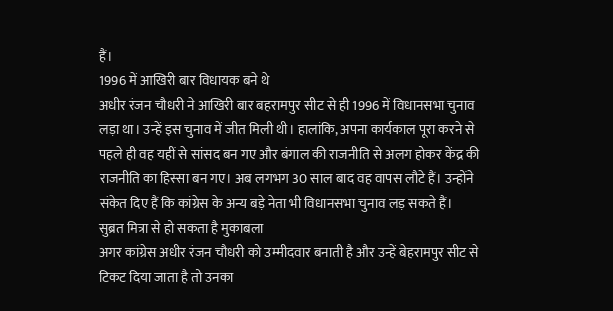हैं।
1996 में आखिरी बार विधायक बने थे
अधीर रंजन चौधरी ने आखिरी बार बहरामपुर सीट से ही 1996 में विधानसभा चुनाव लड़ा था। उन्हें इस चुनाव में जीत मिली थी। हालांकि, अपना कार्यकाल पूरा करने से पहले ही वह यहीं से सांसद बन गए और बंगाल की राजनीति से अलग होकर केंद्र की राजनीति का हिस्सा बन गए। अब लगभग 30 साल बाद वह वापस लौटे हैं। उन्होंने संकेत दिए हैं कि कांग्रेस के अन्य बड़े नेता भी विधानसभा चुनाव लड़ सकते हैं।
सुब्रत मित्रा से हो सकता है मुकाबला
अगर कांग्रेस अधीर रंजन चौधरी को उम्मीदवार बनाती है और उन्हें बेहरामपुर सीट से टिकट दिया जाता है तो उनका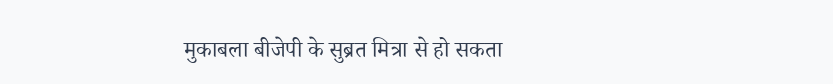मुकाबला बीजेपी के सुब्रत मित्रा से हो सकता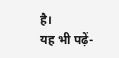है।
यह भी पढ़ें-